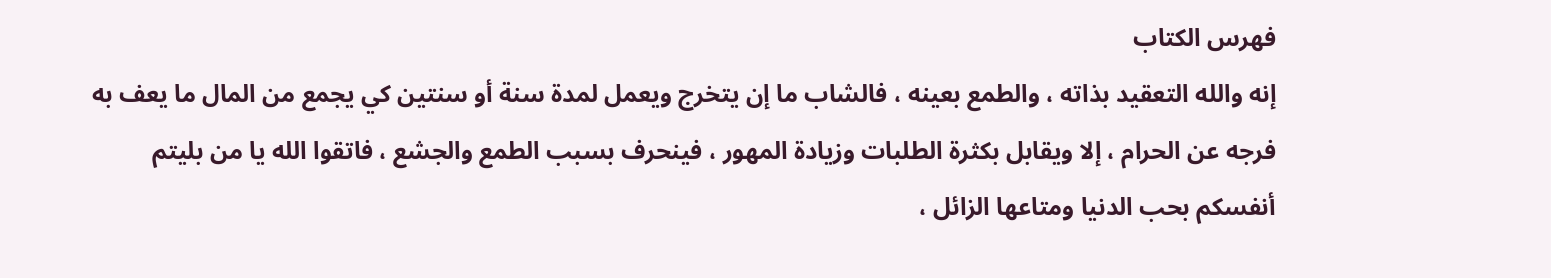فهرس الكتاب
إنه والله التعقيد بذاته ، والطمع بعينه ، فالشاب ما إن يتخرج ويعمل لمدة سنة أو سنتين كي يجمع من المال ما يعف به فرجه عن الحرام ، إلا ويقابل بكثرة الطلبات وزيادة المهور ، فينحرف بسبب الطمع والجشع ، فاتقوا الله يا من بليتم أنفسكم بحب الدنيا ومتاعها الزائل ،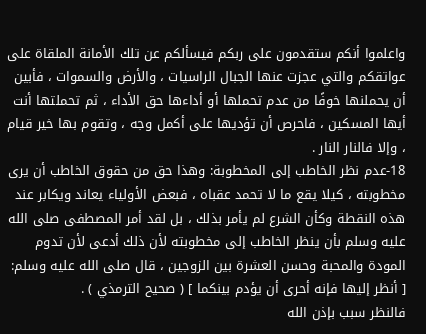واعلموا أنكم ستقدمون على ربكم فيسألكم عن تلك الأمانة الملقاة على عواتقكم والتي عجزت عنها الجبال الراسيات ، والأرض والسموات ، فأبين أن يحملنها خوفًا من عدم تحملها أو أداءها حق الأداء ، ثم تحملتها أنت أيها المسكين ، فاحرص أن تؤديها على أكمل وجه ، وتقوم بها خير قيام ، وإلا فالنار النار .
18-عدم نظر الخاطب إلى المخطوبة: وهذا حق من حقوق الخاطب أن يرى مخطوبته ، كيلا يقع ما لا تحمد عقباه ، فبعض الأولياء يعاند ويكابر عند هذه النقطة وكأن الشرع لم يأمر بذلك ، بل لقد أمر المصطفى صلى الله عليه وسلم بأن ينظر الخاطب إلى مخطوبته لأن ذلك أدعى لأن تدوم المودة والمحبة وحسن العشرة بين الزوجين ، قال صلى الله عليه وسلم: [ أنظر إليها فإنه أحرى أن يؤدم بينكما ] ( صحيح الترمذي ) .
فالنظر سبب بإذن الله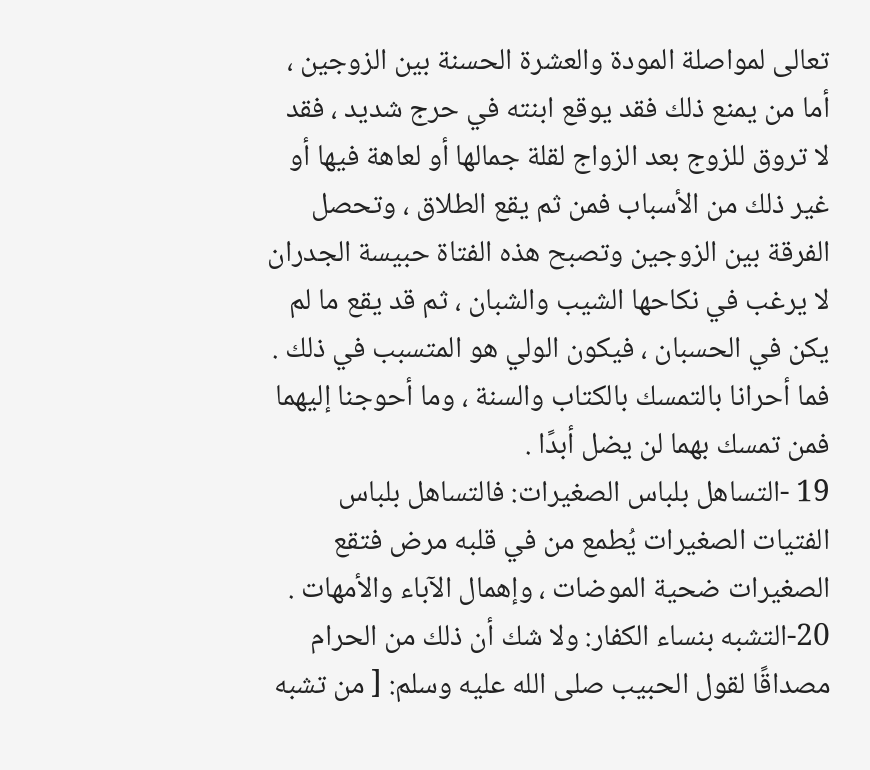تعالى لمواصلة المودة والعشرة الحسنة بين الزوجين ، أما من يمنع ذلك فقد يوقع ابنته في حرج شديد ، فقد لا تروق للزوج بعد الزواج لقلة جمالها أو لعاهة فيها أو غير ذلك من الأسباب فمن ثم يقع الطلاق ، وتحصل الفرقة بين الزوجين وتصبح هذه الفتاة حبيسة الجدران لا يرغب في نكاحها الشيب والشبان ، ثم قد يقع ما لم يكن في الحسبان ، فيكون الولي هو المتسبب في ذلك . فما أحرانا بالتمسك بالكتاب والسنة ، وما أحوجنا إليهما فمن تمسك بهما لن يضل أبدًا .
19 -التساهل بلباس الصغيرات: فالتساهل بلباس الفتيات الصغيرات يُطمع من في قلبه مرض فتقع الصغيرات ضحية الموضات ، وإهمال الآباء والأمهات .
20-التشبه بنساء الكفار: ولا شك أن ذلك من الحرام مصداقًا لقول الحبيب صلى الله عليه وسلم: [ من تشبه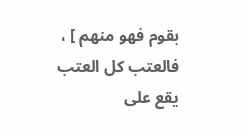بقوم فهو منهم ] ، فالعتب كل العتب يقع على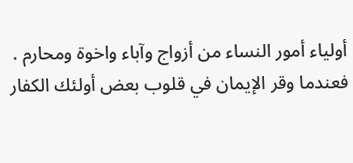أولياء أمور النساء من أزواج وآباء واخوة ومحارم .
فعندما وقر الإيمان في قلوب بعض أولئك الكفار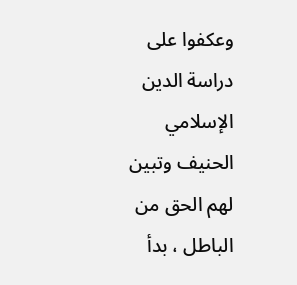وعكفوا على دراسة الدين الإسلامي الحنيف وتبين لهم الحق من الباطل ، بدأ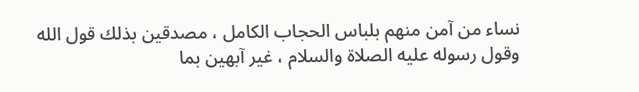نساء من آمن منهم بلباس الحجاب الكامل ، مصدقين بذلك قول الله وقول رسوله عليه الصلاة والسلام ، غير آبهين بما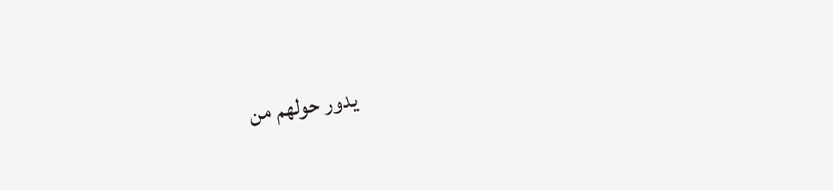يدور حولهم من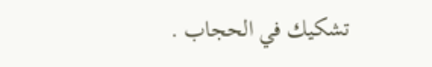تشكيك في الحجاب .